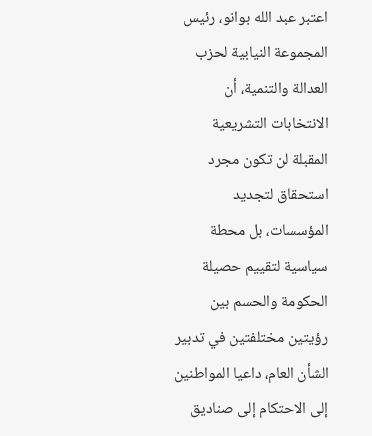اعتبر عبد الله بوانو، رئيس المجموعة النيابية لحزب العدالة والتنمية، أن الانتخابات التشريعية المقبلة لن تكون مجرد استحقاق لتجديد المؤسسات، بل محطة سياسية لتقييم حصيلة الحكومة والحسم بين رؤيتين مختلفتين في تدبير الشأن العام، داعيا المواطنين إلى الاحتكام إلى صناديق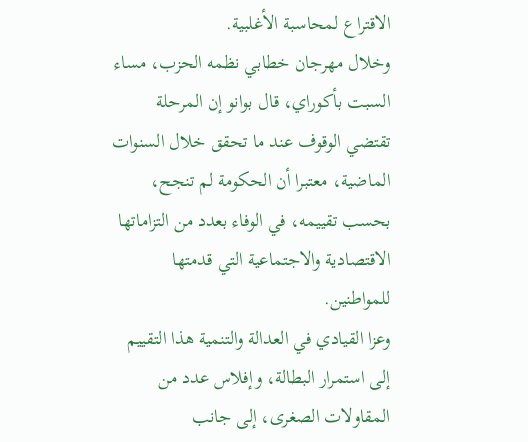الاقتراع لمحاسبة الأغلبية.
وخلال مهرجان خطابي نظمه الحزب، مساء السبت بأكوراي، قال بوانو إن المرحلة تقتضي الوقوف عند ما تحقق خلال السنوات الماضية، معتبرا أن الحكومة لم تنجح، بحسب تقييمه، في الوفاء بعدد من التزاماتها الاقتصادية والاجتماعية التي قدمتها للمواطنين.
وعزا القيادي في العدالة والتنمية هذا التقييم إلى استمرار البطالة، وإفلاس عدد من المقاولات الصغرى، إلى جانب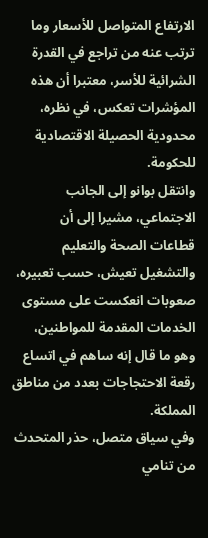الارتفاع المتواصل للأسعار وما ترتب عنه من تراجع في القدرة الشرائية للأسر، معتبرا أن هذه المؤشرات تعكس، في نظره، محدودية الحصيلة الاقتصادية للحكومة.
وانتقل بوانو إلى الجانب الاجتماعي، مشيرا إلى أن قطاعات الصحة والتعليم والتشغيل تعيش، حسب تعبيره، صعوبات انعكست على مستوى الخدمات المقدمة للمواطنين، وهو ما قال إنه ساهم في اتساع رقعة الاحتجاجات بعدد من مناطق المملكة.
وفي سياق متصل، حذر المتحدث من تنامي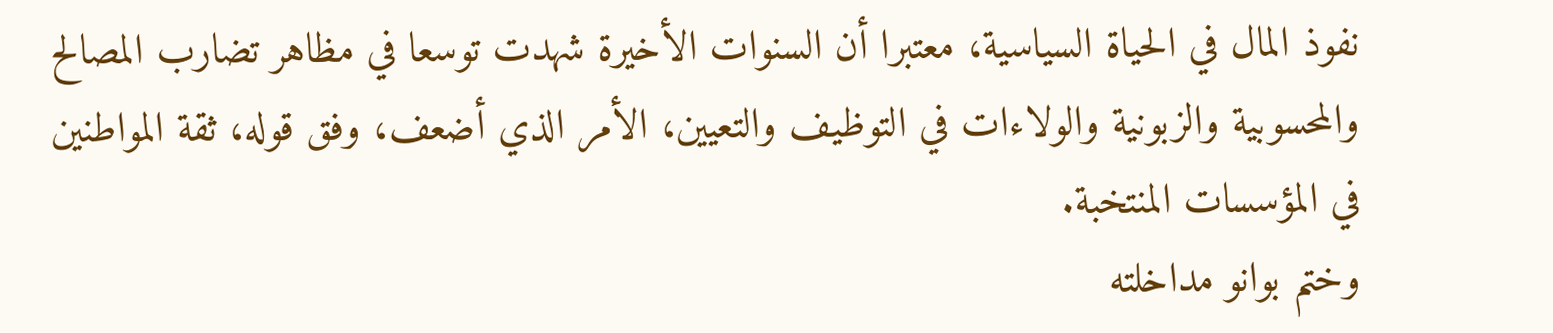نفوذ المال في الحياة السياسية، معتبرا أن السنوات الأخيرة شهدت توسعا في مظاهر تضارب المصالح والمحسوبية والزبونية والولاءات في التوظيف والتعيين، الأمر الذي أضعف، وفق قوله، ثقة المواطنين في المؤسسات المنتخبة.
وختم بوانو مداخلته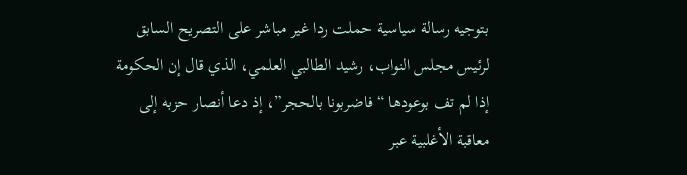بتوجيه رسالة سياسية حملت ردا غير مباشر على التصريح السابق لرئيس مجلس النواب، رشيد الطالبي العلمي، الذي قال إن الحكومة إذا لم تف بوعودها “فاضربونا بالحجر”، إذ دعا أنصار حزبه إلى معاقبة الأغلبية عبر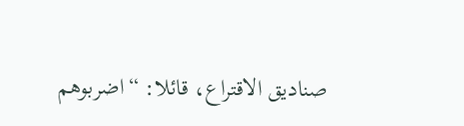صناديق الاقتراع، قائلا: “اضربوهم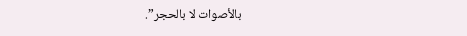بالأصوات لا بالحجر”.